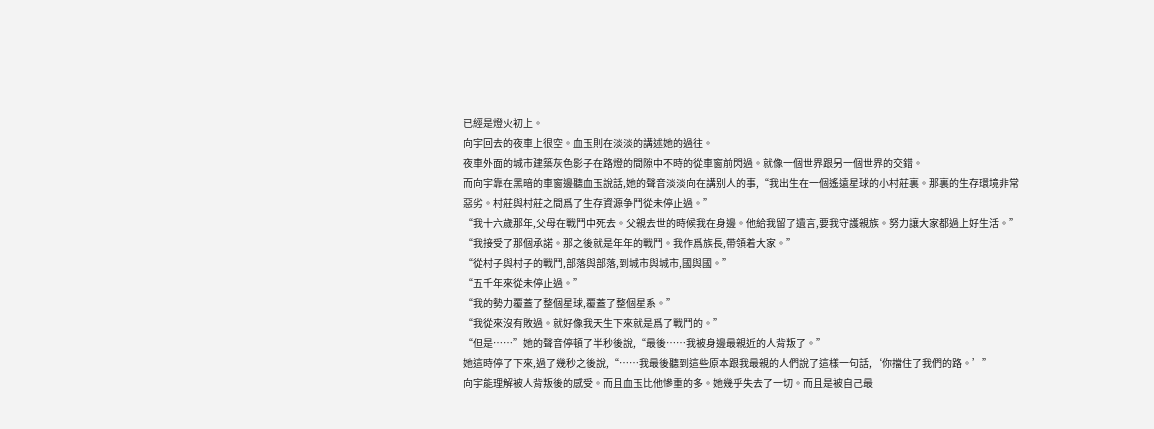已經是燈火初上。
向宇回去的夜車上很空。血玉則在淡淡的講述她的過往。
夜車外面的城市建築灰色影子在路燈的間隙中不時的從車窗前閃過。就像一個世界跟另一個世界的交錯。
而向宇靠在黑暗的車窗邊聽血玉說話,她的聲音淡淡向在講别人的事,“我出生在一個遙遠星球的小村莊裏。那裏的生存環境非常惡劣。村莊與村莊之間爲了生存資源争鬥從未停止過。”
“我十六歲那年,父母在戰鬥中死去。父親去世的時候我在身邊。他給我留了遺言,要我守護親族。努力讓大家都過上好生活。”
“我接受了那個承諾。那之後就是年年的戰鬥。我作爲族長,帶領着大家。”
“從村子與村子的戰鬥,部落與部落,到城市與城市,國與國。”
“五千年來從未停止過。”
“我的勢力覆蓋了整個星球,覆蓋了整個星系。”
“我從來沒有敗過。就好像我天生下來就是爲了戰鬥的。”
“但是……”她的聲音停頓了半秒後說,“最後……我被身邊最親近的人背叛了。”
她這時停了下來,過了幾秒之後說,“……我最後聽到這些原本跟我最親的人們說了這樣一句話,‘你擋住了我們的路。’”
向宇能理解被人背叛後的感受。而且血玉比他慘重的多。她幾乎失去了一切。而且是被自己最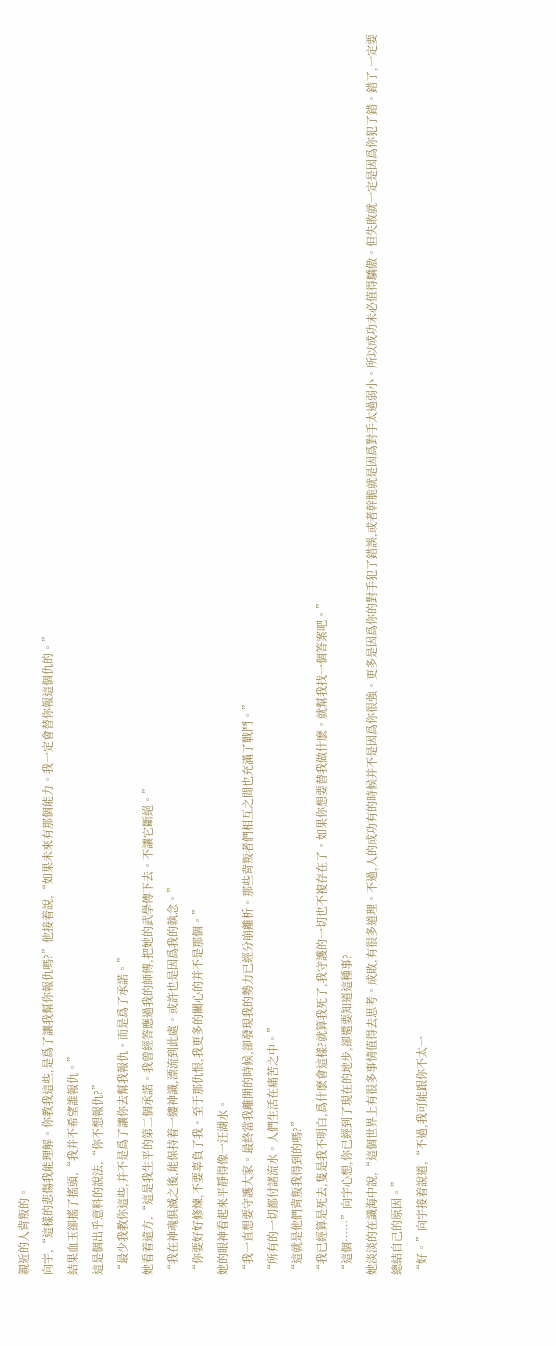親近的人背叛的。
向宇,“這樣的悲傷我能理解。你教我這些,是爲了讓我幫你報仇嗎?”他接着說,“如果未來有那個能力。我一定會替你報這個仇的。”
結果血玉卻搖了搖頭,“我并不希望誰報仇。”
這是個出乎意料的說法,“你不想報仇?”
“最少我教你這些,并不是爲了讓你去幫我報仇。而是爲了承諾。”
她看着遠方,“這是我生平的第二個承諾。我曾經答應過我的師傅,把她的武學傳下去。不讓它斷絕。”
“我在神魂俱滅之後,能保持着一縷神識,漂流到此處。或許也是因爲我的執念。”
“你要好好修煉,不要辜負了我。至于那仇恨,我更多的關心的并不是那個。”
她的眼神看起來平靜得像一汪湖水。
“我一直想要守護大家。最終當我離開的時候,卻發現我的勢力已經分崩離析。那些背叛者們相互之間也充滿了戰鬥。”
“所有的一切都付諸流水。人們生活在痛苦之中。”
“這就是他們背叛我得到的嗎?”
“我已經算是死去,隻是我不明白,爲什麽會這樣?就算我死了,我守護的一切也不複存在了。如果你想要替我做什麽。就幫我找一個答案吧。”
“這個……”向宇心想,你已經到了現在的地步,卻還要知道這種事?
她淡淡的在識海中說,“這個世界上有很多事情值得去思考。成敗,有很多道理。不過,人的成功有的時候并不是因爲你很強。更多是因爲你的對手犯了錯誤,或者幹脆就是因爲對手太過弱小。所以成功未必值得驕傲。但失敗就一定是因爲你犯了錯。錯了,一定要總結自己的原因。”
“好。”向宇接着說道,“不過,我可能跟你不太一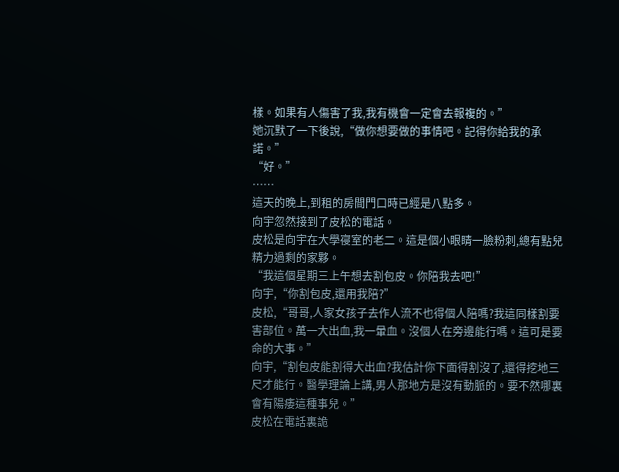樣。如果有人傷害了我,我有機會一定會去報複的。”
她沉默了一下後說,“做你想要做的事情吧。記得你給我的承諾。”
“好。”
……
這天的晚上,到租的房間門口時已經是八點多。
向宇忽然接到了皮松的電話。
皮松是向宇在大學寑室的老二。這是個小眼睛一臉粉刺,總有點兒精力過剩的家夥。
“我這個星期三上午想去割包皮。你陪我去吧!”
向宇,“你割包皮,還用我陪?”
皮松,“哥哥,人家女孩子去作人流不也得個人陪嗎?我這同樣割要害部位。萬一大出血,我一暈血。沒個人在旁邊能行嗎。這可是要命的大事。”
向宇,“割包皮能割得大出血?我估計你下面得割沒了,還得挖地三尺才能行。醫學理論上講,男人那地方是沒有動脈的。要不然哪裏會有陽痿這種事兒。”
皮松在電話裏詭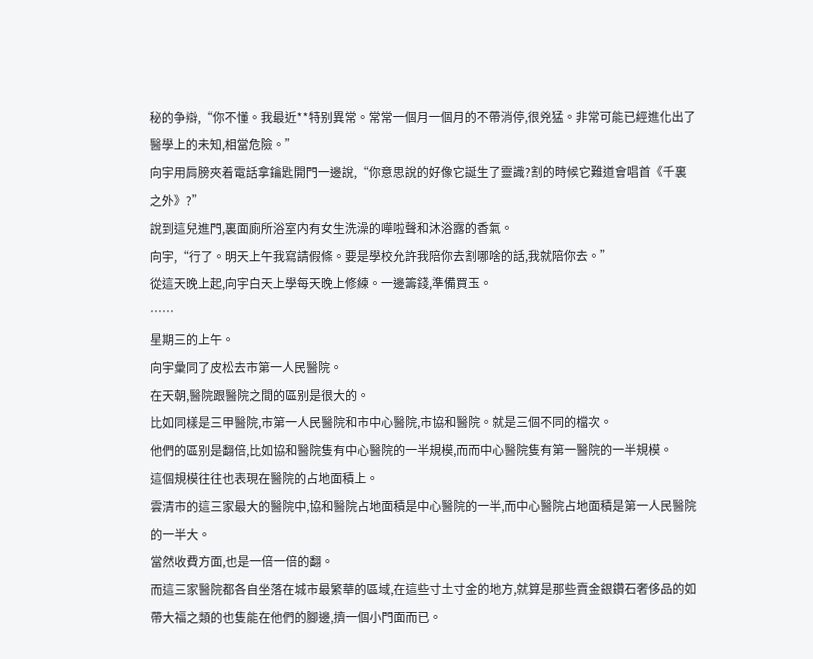秘的争辯,“你不懂。我最近**特别異常。常常一個月一個月的不帶消停,很兇猛。非常可能已經進化出了醫學上的未知,相當危險。”
向宇用肩膀夾着電話拿鑰匙開門一邊說,“你意思說的好像它誕生了靈識?割的時候它難道會唱首《千裏之外》?”
說到這兒進門,裏面廁所浴室内有女生洗澡的嘩啦聲和沐浴露的香氣。
向宇,“行了。明天上午我寫請假條。要是學校允許我陪你去割哪啥的話,我就陪你去。”
從這天晚上起,向宇白天上學每天晚上修練。一邊籌錢,準備買玉。
……
星期三的上午。
向宇彙同了皮松去市第一人民醫院。
在天朝,醫院跟醫院之間的區别是很大的。
比如同樣是三甲醫院,市第一人民醫院和市中心醫院,市協和醫院。就是三個不同的檔次。
他們的區别是翻倍,比如協和醫院隻有中心醫院的一半規模,而而中心醫院隻有第一醫院的一半規模。
這個規模往往也表現在醫院的占地面積上。
雲清市的這三家最大的醫院中,協和醫院占地面積是中心醫院的一半,而中心醫院占地面積是第一人民醫院的一半大。
當然收費方面,也是一倍一倍的翻。
而這三家醫院都各自坐落在城市最繁華的區域,在這些寸土寸金的地方,就算是那些賣金銀鑽石奢侈品的如帶大福之類的也隻能在他們的腳邊,擠一個小門面而已。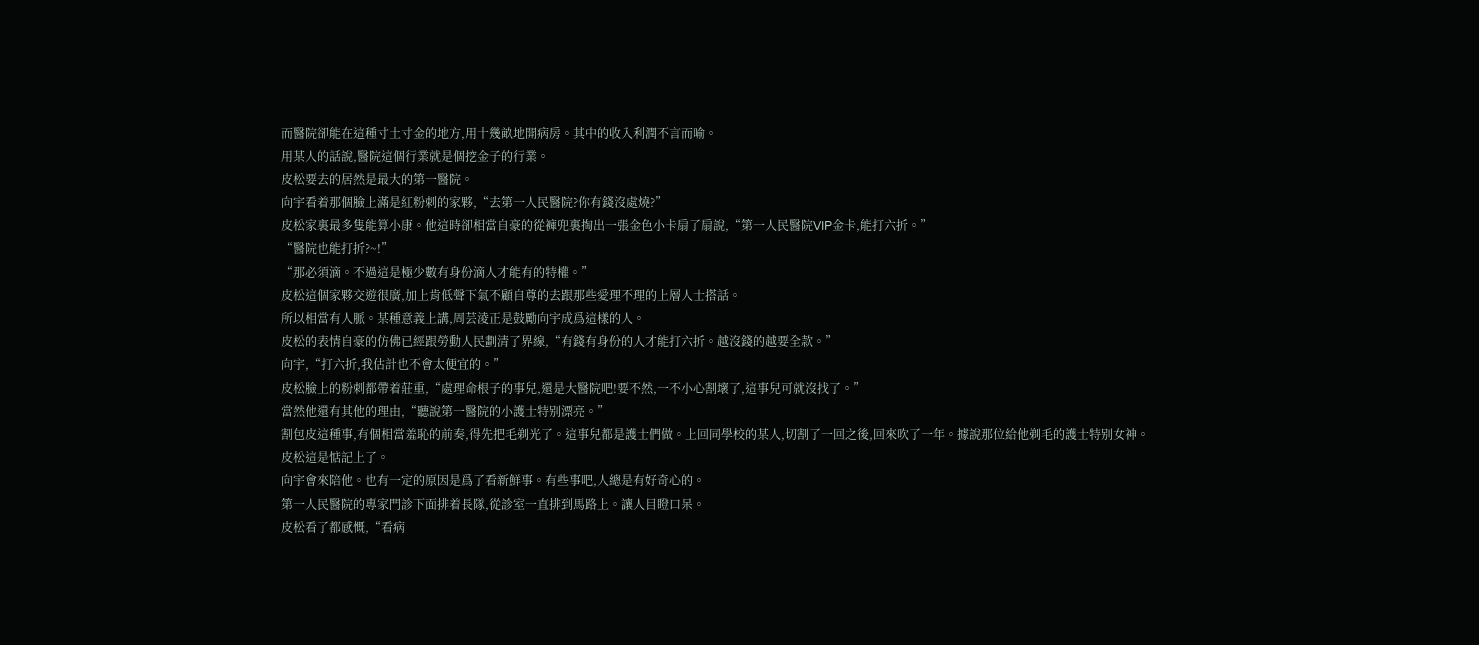而醫院卻能在這種寸土寸金的地方,用十幾畝地開病房。其中的收入利潤不言而喻。
用某人的話說,醫院這個行業就是個挖金子的行業。
皮松要去的居然是最大的第一醫院。
向宇看着那個臉上滿是紅粉刺的家夥,“去第一人民醫院?你有錢沒處燒?”
皮松家裏最多隻能算小康。他這時卻相當自豪的從褲兜裏掏出一張金色小卡扇了扇說,“第一人民醫院VIP金卡,能打六折。”
“醫院也能打折?~!”
“那必須滴。不過這是極少數有身份滴人才能有的特權。”
皮松這個家夥交遊很廣,加上肯低聲下氣不顧自尊的去跟那些愛理不理的上層人士搭話。
所以相當有人脈。某種意義上講,周芸淩正是鼓勵向宇成爲這樣的人。
皮松的表情自豪的仿佛已經跟勞動人民劃清了界線,“有錢有身份的人才能打六折。越沒錢的越要全款。”
向宇,“打六折,我估計也不會太便宜的。”
皮松臉上的粉刺都帶着莊重,“處理命根子的事兒,還是大醫院吧!要不然,一不小心割壞了,這事兒可就沒找了。”
當然他還有其他的理由,“聽說第一醫院的小護士特别漂亮。”
割包皮這種事,有個相當羞恥的前奏,得先把毛剃光了。這事兒都是護士們做。上回同學校的某人,切割了一回之後,回來吹了一年。據說那位給他剃毛的護士特别女神。
皮松這是惦記上了。
向宇會來陪他。也有一定的原因是爲了看新鮮事。有些事吧,人總是有好奇心的。
第一人民醫院的專家門診下面排着長隊,從診室一直排到馬路上。讓人目瞪口呆。
皮松看了都感慨,“看病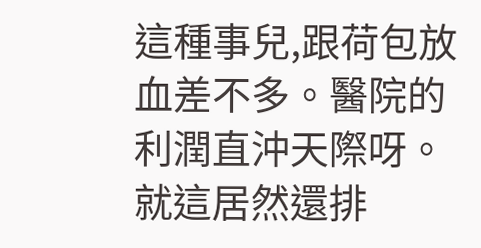這種事兒,跟荷包放血差不多。醫院的利潤直沖天際呀。就這居然還排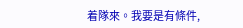着隊來。我要是有條件,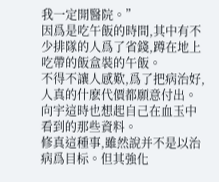我一定開醫院。”
因爲是吃午飯的時間,其中有不少排隊的人爲了省錢,蹲在地上吃帶的飯盒裝的午飯。
不得不讓人感歎,爲了把病治好,人真的什麽代價都願意付出。
向宇這時也想起自己在血玉中看到的那些資料。
修真這種事,雖然說并不是以治病爲目标。但其強化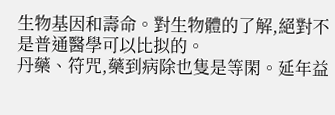生物基因和壽命。對生物體的了解,絕對不是普通醫學可以比拟的。
丹藥、符咒,藥到病除也隻是等閑。延年益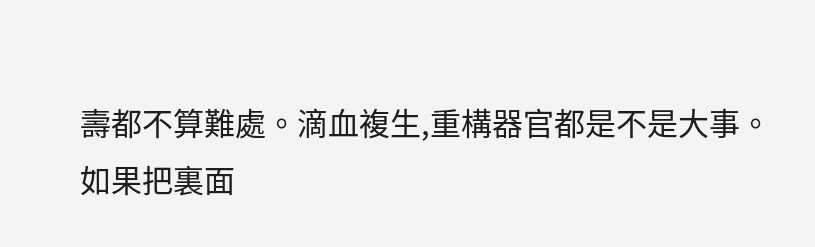壽都不算難處。滴血複生,重構器官都是不是大事。
如果把裏面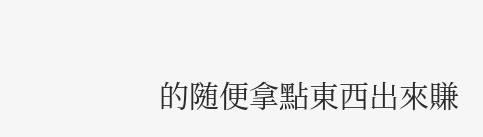的随便拿點東西出來賺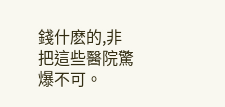錢什麽的,非把這些醫院驚爆不可。